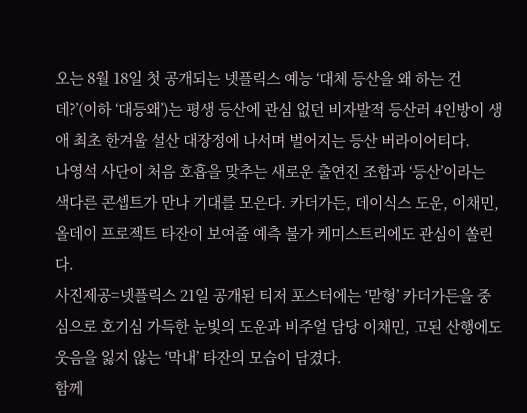오는 8월 18일 첫 공개되는 넷플릭스 예능 ‘대체 등산을 왜 하는 건데?’(이하 ‘대등왜’)는 평생 등산에 관심 없던 비자발적 등산러 4인방이 생애 최초 한겨울 설산 대장정에 나서며 벌어지는 등산 버라이어티다.
나영석 사단이 처음 호흡을 맞추는 새로운 출연진 조합과 ‘등산’이라는 색다른 콘셉트가 만나 기대를 모은다. 카더가든, 데이식스 도운, 이채민, 올데이 프로젝트 타잔이 보여줄 예측 불가 케미스트리에도 관심이 쏠린다.
사진제공=넷플릭스 21일 공개된 티저 포스터에는 ‘맏형’ 카더가든을 중심으로 호기심 가득한 눈빛의 도운과 비주얼 담당 이채민, 고된 산행에도 웃음을 잃지 않는 ‘막내’ 타잔의 모습이 담겼다.
함께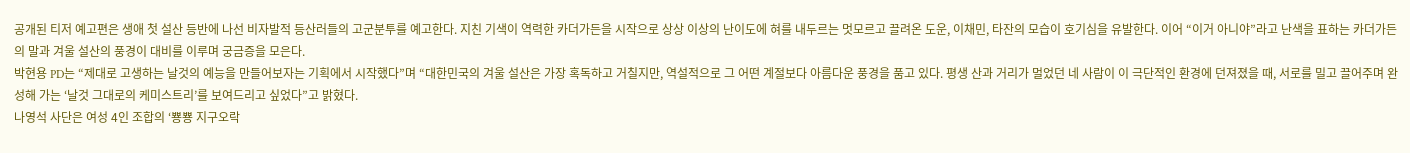공개된 티저 예고편은 생애 첫 설산 등반에 나선 비자발적 등산러들의 고군분투를 예고한다. 지친 기색이 역력한 카더가든을 시작으로 상상 이상의 난이도에 혀를 내두르는 멋모르고 끌려온 도운, 이채민, 타잔의 모습이 호기심을 유발한다. 이어 “이거 아니야”라고 난색을 표하는 카더가든의 말과 겨울 설산의 풍경이 대비를 이루며 궁금증을 모은다.
박현용 PD는 “제대로 고생하는 날것의 예능을 만들어보자는 기획에서 시작했다”며 “대한민국의 겨울 설산은 가장 혹독하고 거칠지만, 역설적으로 그 어떤 계절보다 아름다운 풍경을 품고 있다. 평생 산과 거리가 멀었던 네 사람이 이 극단적인 환경에 던져졌을 때, 서로를 밀고 끌어주며 완성해 가는 ‘날것 그대로의 케미스트리’를 보여드리고 싶었다”고 밝혔다.
나영석 사단은 여성 4인 조합의 ‘뿅뿅 지구오락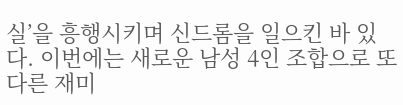실’을 흥행시키며 신드롬을 일으킨 바 있다. 이번에는 새로운 남성 4인 조합으로 또 다른 재미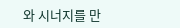와 시너지를 만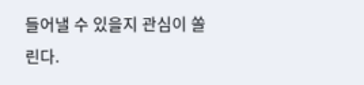들어낼 수 있을지 관심이 쏠린다.